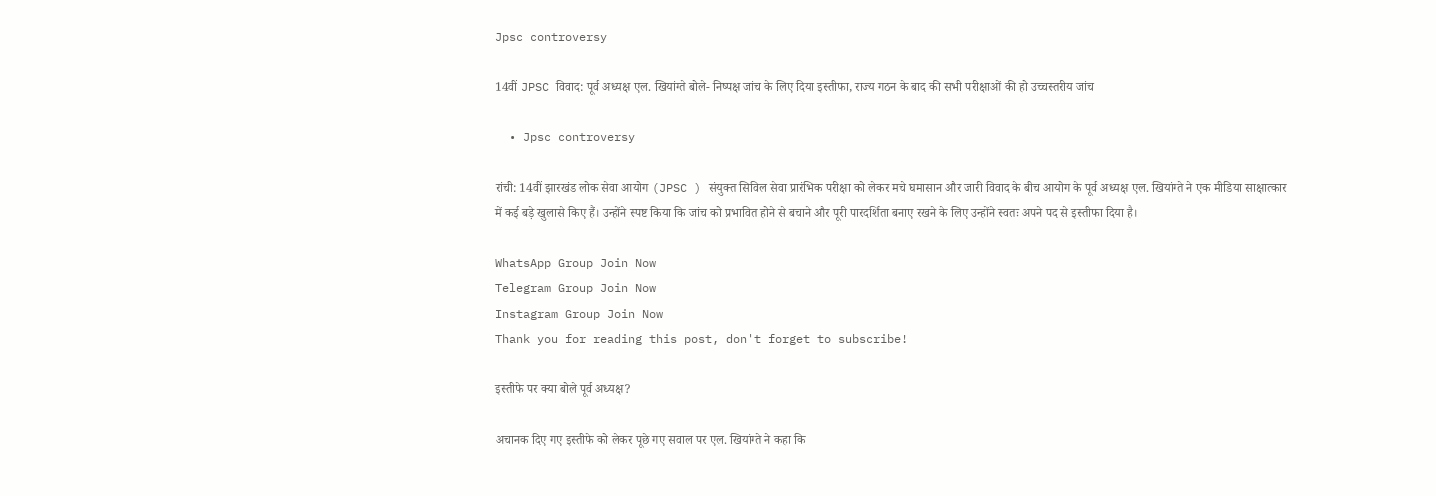Jpsc controversy

14वीं JPSC विवाद: पूर्व अध्यक्ष एल. खियांग्ते बोले- निष्पक्ष जांच के लिए दिया इस्तीफा, राज्य गठन के बाद की सभी परीक्षाओं की हो उच्चस्तरीय जांच

  • Jpsc controversy

रांची: 14वीं झारखंड लोक सेवा आयोग (JPSC ) संयुक्त सिविल सेवा प्रारंभिक परीक्षा को लेकर मचे घमासान और जारी विवाद के बीच आयोग के पूर्व अध्यक्ष एल. खियांग्ते ने एक मीडिया साक्षात्कार में कई बड़े खुलासे किए हैं। उन्होंने स्पष्ट किया कि जांच को प्रभावित होने से बचाने और पूरी पारदर्शिता बनाए रखने के लिए उन्होंने स्वतः अपने पद से इस्तीफा दिया है।

WhatsApp Group Join Now
Telegram Group Join Now
Instagram Group Join Now
Thank you for reading this post, don't forget to subscribe!

इस्तीफे पर क्या बोले पूर्व अध्यक्ष?

अचानक दिए गए इस्तीफे को लेकर पूछे गए सवाल पर एल. खियांग्ते ने कहा कि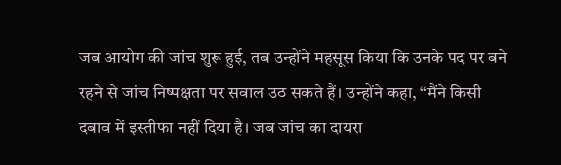जब आयोग की जांच शुरू हुई, तब उन्होंने महसूस किया कि उनके पद पर बने रहने से जांच निष्पक्षता पर सवाल उठ सकते हैं। उन्होंने कहा, “मैंने किसी दबाव में इस्तीफा नहीं दिया है। जब जांच का दायरा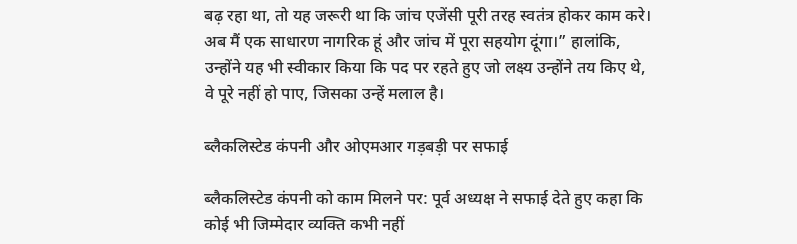बढ़ रहा था, तो यह जरूरी था कि जांच एजेंसी पूरी तरह स्वतंत्र होकर काम करे। अब मैं एक साधारण नागरिक हूं और जांच में पूरा सहयोग दूंगा।” हालांकि, उन्होंने यह भी स्वीकार किया कि पद पर रहते हुए जो लक्ष्य उन्होंने तय किए थे, वे पूरे नहीं हो पाए, जिसका उन्हें मलाल है।

ब्लैकलिस्टेड कंपनी और ओएमआर गड़बड़ी पर सफाई

ब्लैकलिस्टेड कंपनी को काम मिलने पर: पूर्व अध्यक्ष ने सफाई देते हुए कहा कि कोई भी जिम्मेदार व्यक्ति कभी नहीं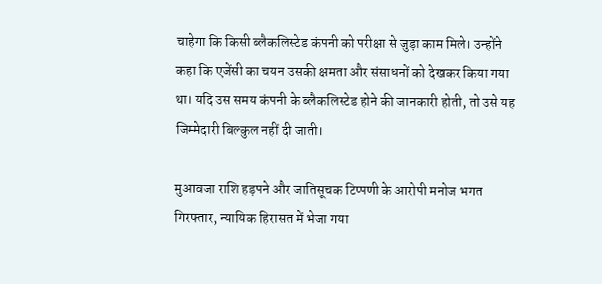चाहेगा कि किसी ब्लैकलिस्टेड कंपनी को परीक्षा से जुड़ा काम मिले। उन्होंने कहा कि एजेंसी का चयन उसकी क्षमता और संसाधनों को देखकर किया गया था। यदि उस समय कंपनी के ब्लैकलिस्टेड होने की जानकारी होती, तो उसे यह जिम्मेदारी बिल्कुल नहीं दी जाती।

मुआवजा राशि हड़पने और जातिसूचक टिप्पणी के आरोपी मनोज भगत गिरफ्तार, न्यायिक हिरासत में भेजा गया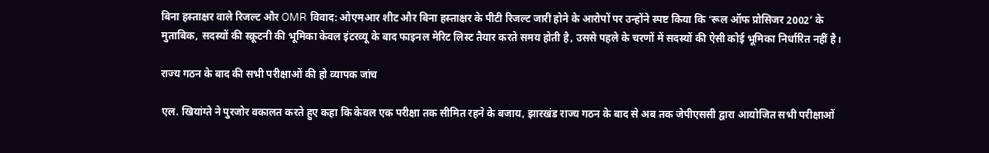बिना हस्ताक्षर वाले रिजल्ट और OMR विवाद: ओएमआर शीट और बिना हस्ताक्षर के पीटी रिजल्ट जारी होने के आरोपों पर उन्होंने स्पष्ट किया कि ‘रूल ऑफ प्रोसिजर 2002’ के मुताबिक, सदस्यों की स्क्रूटनी की भूमिका केवल इंटरव्यू के बाद फाइनल मेरिट लिस्ट तैयार करते समय होती है, उससे पहले के चरणों में सदस्यों की ऐसी कोई भूमिका निर्धारित नहीं है।

राज्य गठन के बाद की सभी परीक्षाओं की हो व्यापक जांच

एल. खियांग्ते ने पुरजोर वकालत करते हुए कहा कि केवल एक परीक्षा तक सीमित रहने के बजाय, झारखंड राज्य गठन के बाद से अब तक जेपीएससी द्वारा आयोजित सभी परीक्षाओं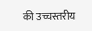की उच्चस्तरीय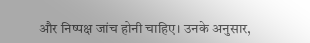और निष्पक्ष जांच होनी चाहिए। उनके अनुसार,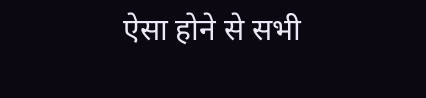ऐसा होने से सभी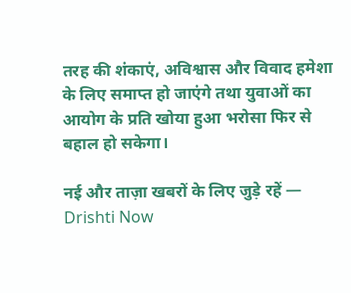तरह की शंकाएं, अविश्वास और विवाद हमेशा के लिए समाप्त हो जाएंगे तथा युवाओं का आयोग के प्रति खोया हुआ भरोसा फिर से बहाल हो सकेगा।

नई और ताज़ा खबरों के लिए जुड़े रहें — Drishti Now